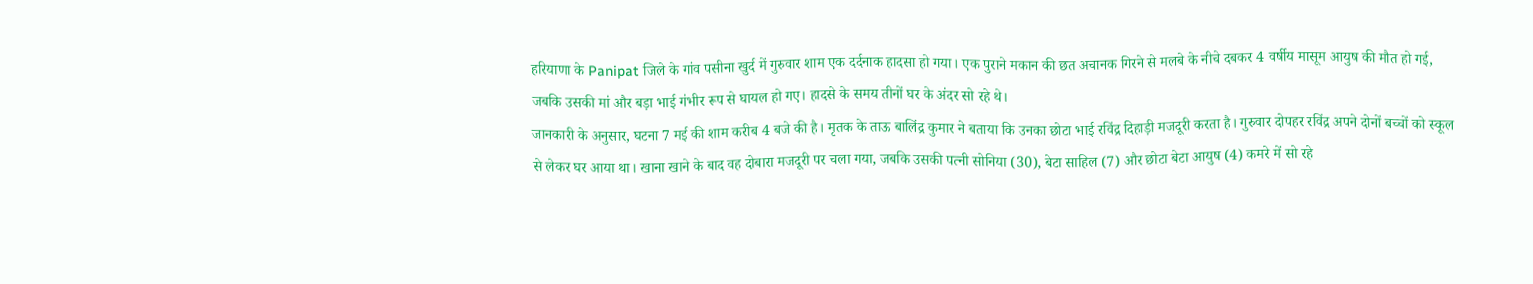हरियाणा के Panipat जिले के गांव पसीना खुर्द में गुरुवार शाम एक दर्दनाक हादसा हो गया। एक पुराने मकान की छत अचानक गिरने से मलबे के नीचे दबकर 4 वर्षीय मासूम आयुष की मौत हो गई, जबकि उसकी मां और बड़ा भाई गंभीर रूप से घायल हो गए। हादसे के समय तीनों घर के अंदर सो रहे थे।
जानकारी के अनुसार, घटना 7 मई की शाम करीब 4 बजे की है। मृतक के ताऊ बालिंद्र कुमार ने बताया कि उनका छोटा भाई रविंद्र दिहाड़ी मजदूरी करता है। गुरुवार दोपहर रविंद्र अपने दोनों बच्चों को स्कूल से लेकर घर आया था। खाना खाने के बाद वह दोबारा मजदूरी पर चला गया, जबकि उसकी पत्नी सोनिया (30), बेटा साहिल (7) और छोटा बेटा आयुष (4) कमरे में सो रहे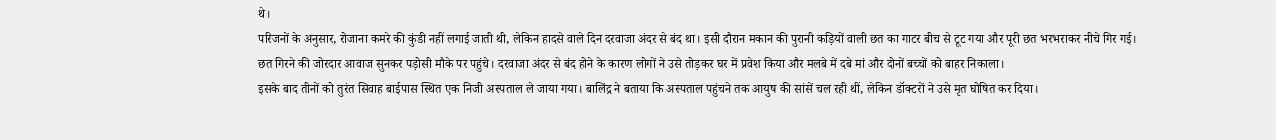थे।
परिजनों के अनुसार, रोजाना कमरे की कुंडी नहीं लगाई जाती थी, लेकिन हादसे वाले दिन दरवाजा अंदर से बंद था। इसी दौरान मकान की पुरानी कड़ियों वाली छत का गाटर बीच से टूट गया और पूरी छत भरभराकर नीचे गिर गई।
छत गिरने की जोरदार आवाज सुनकर पड़ोसी मौके पर पहुंचे। दरवाजा अंदर से बंद होने के कारण लोगों ने उसे तोड़कर घर में प्रवेश किया और मलबे में दबे मां और दोनों बच्चों को बाहर निकाला।
इसके बाद तीनों को तुरंत सिवाह बाईपास स्थित एक निजी अस्पताल ले जाया गया। बालिंद्र ने बताया कि अस्पताल पहुंचने तक आयुष की सांसें चल रही थीं, लेकिन डॉक्टरों ने उसे मृत घोषित कर दिया।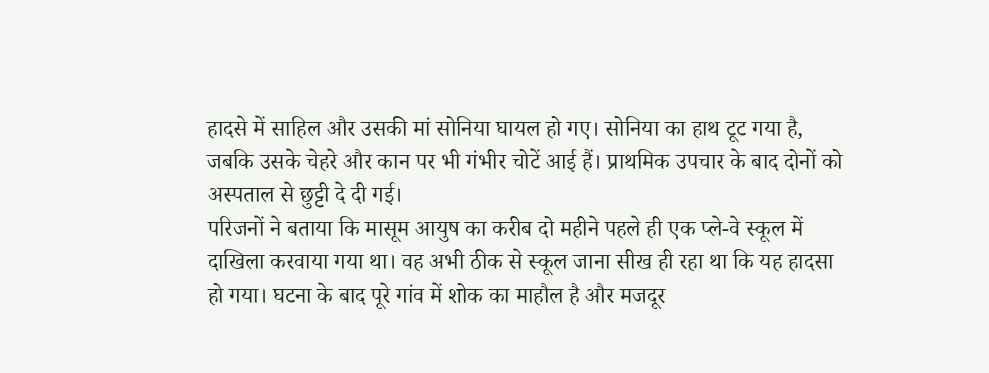हादसे में साहिल और उसकी मां सोनिया घायल हो गए। सोनिया का हाथ टूट गया है, जबकि उसके चेहरे और कान पर भी गंभीर चोटें आई हैं। प्राथमिक उपचार के बाद दोनों को अस्पताल से छुट्टी दे दी गई।
परिजनों ने बताया कि मासूम आयुष का करीब दो महीने पहले ही एक प्ले-वे स्कूल में दाखिला करवाया गया था। वह अभी ठीक से स्कूल जाना सीख ही रहा था कि यह हादसा हो गया। घटना के बाद पूरे गांव में शोक का माहौल है और मजदूर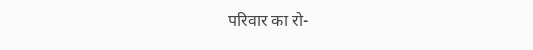परिवार का रो-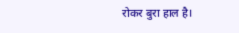रोकर बुरा हाल है।